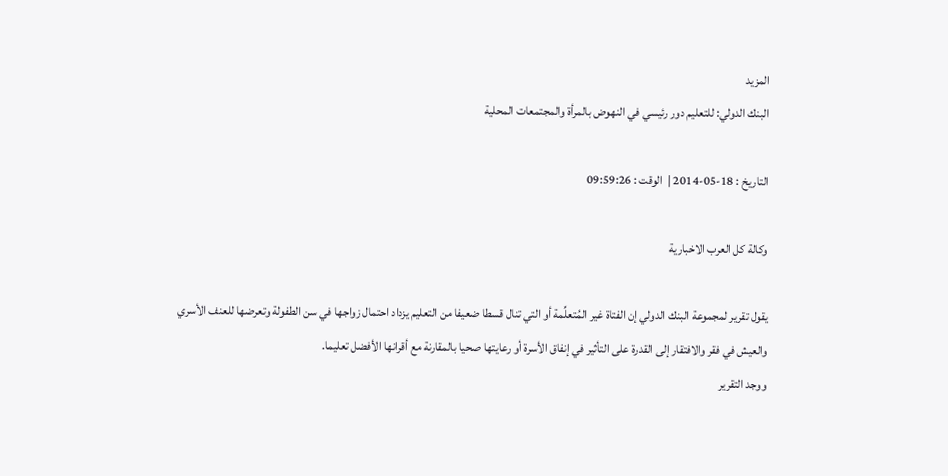المزيد
البنك الدولي: للتعليم دور رئيسي في النهوض بالمرأة والمجتمعات المحلية

التاريخ : 18-05-2014 |  الوقت : 09:59:26

وكالة كل العرب الاخبارية

يقول تقرير لمجموعة البنك الدولي إن الفتاة غير المُتعلِّمة أو التي تنال قسطا ضعيفا من التعليم يزداد احتمال زواجها في سن الطفولة وتعرضها للعنف الأسري والعيش في فقر والافتقار إلى القدرة على التأثير في إنفاق الأسرة أو رعايتها صحيا بالمقارنة مع أقرانها الأفضل تعليما.
ووجد التقرير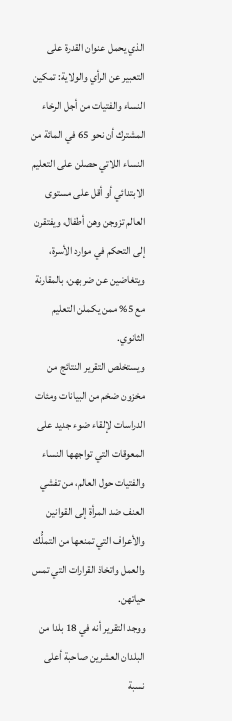الذي يحمل عنوان القدرة على التعبير عن الرأي والولاية: تمكين النساء والفتيات من أجل الرخاء المشترك أن نحو 65 في المائة من النساء اللاتي حصلن على التعليم الابتدائي أو أقل على مستوى العالم تزوجن وهن أطفال، ويفتقرن إلى التحكم في موارد الأسرة، ويتغاضين عن ضربهن، بالمقارنة مع 5% ممن يكملن التعليم الثانوي.
ويستخلص التقرير النتائج من مخزون ضخم من البيانات ومئات الدراسات لإلقاء ضوء جديد على المعوقات التي تواجهها النساء والفتيات حول العالم، من تفشي العنف ضد المرأة إلى القوانين والأعراف التي تمنعها من التملُّك والعمل واتخاذ القرارات التي تمس حياتهن.
ووجد التقرير أنه في 18 بلدا من البلدان العشرين صاحبة أعلى نسبة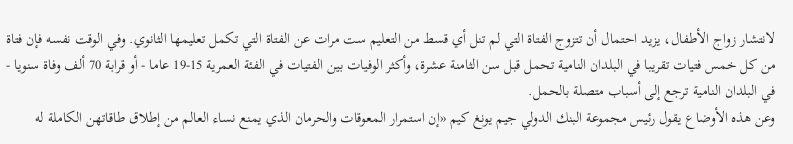لانتشار زواج الأطفال، يزيد احتمال أن تتزوج الفتاة التي لم تنل أي قسط من التعليم ست مرات عن الفتاة التي تكمل تعليمها الثانوي. وفي الوقت نفسه فإن فتاة من كل خمس فتيات تقريبا في البلدان النامية تحمل قبل سن الثامنة عشرة، وأكثر الوفيات بين الفتيات في الفئة العمرية 15-19 عاما - أو قرابة 70 ألف وفاة سنويا - في البلدان النامية ترجع إلى أسباب متصلة بالحمل.
وعن هذه الأوضاع يقول رئيس مجموعة البنك الدولي جيم يونغ كيم «إن استمرار المعوقات والحرمان الذي يمنع نساء العالم من إطلاق طاقاتهن الكاملة له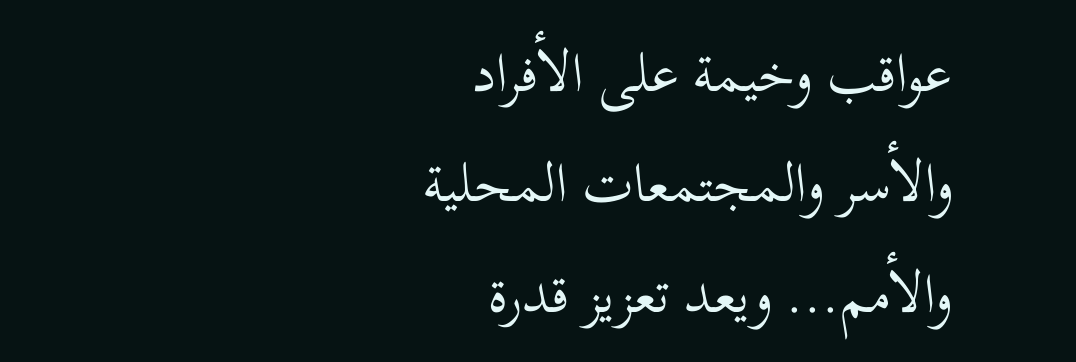عواقب وخيمة على الأفراد والأسر والمجتمعات المحلية والأمم... ويعد تعزيز قدرة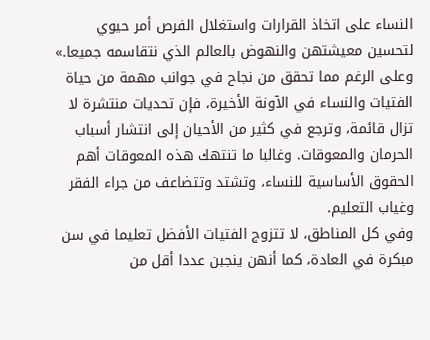النساء على اتخاذ القرارات واستغلال الفرص أمر حيوي لتحسين معيشتهن والنهوض بالعالم الذي نتقاسمه جميعا.»
وعلى الرغم مما تحقق من نجاح في جوانب مهمة من حياة الفتيات والنساء في الآونة الأخيرة، فإن تحديات منتشرة لا تزال قائمة، وترجع في كثير من الأحيان إلى انتشار أسباب الحرمان والمعوقات. وغالبا ما تنتهك هذه المعوقات أهم الحقوق الأساسية للنساء، وتشتد وتتضاعف من جراء الفقر وغياب التعليم.
وفي كل المناطق، لا تتزوج الفتيات الأفضل تعليما في سن مبكرة في العادة، كما أنهن ينجبن عددا أقل من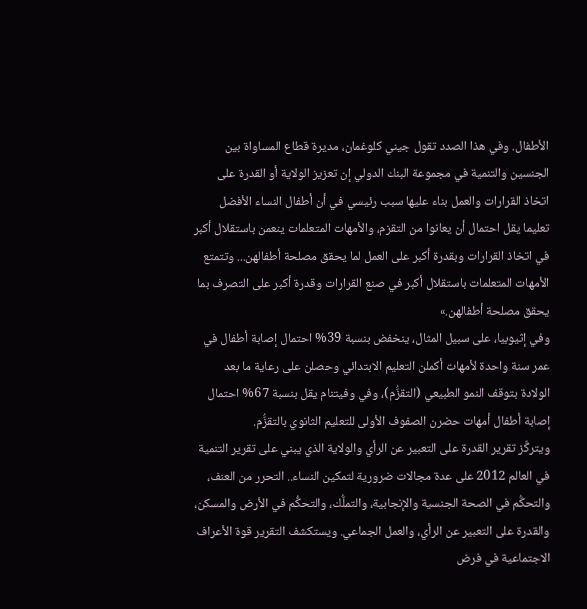الأطفال. وفي هذا الصدد تقول جيني كلوغمان، مديرة قطاع المساواة بين الجنسين والتنمية في مجموعة البنك الدولي إن تعزيز الولاية أو القدرة على اتخاذ القرارات والعمل بناء عليها سبب رئيسي في أن أطفال النساء الأفضل تعليما يقل احتمال أن يعانوا من التقزم، والأمهات المتعلمات ينعمن باستقلال أكبر في اتخاذ القرارات وبقدرة أكبر على العمل لما يحقق مصلحة أطفالهن... وتتمتع الأمهات المتعلمات باستقلال أكبر في صنع القرارات وقدرة أكبر على التصرف بما يحقق مصلحة أطفالهن.»
وفي إثيوبيا، على سبيل المثال، ينخفض بنسبة 39% احتمال إصابة أطفال في عمر سنة واحدة لأمهات أكملن التعليم الابتدائي وحصلن على رعاية ما بعد الولادة بتوقف النمو الطبيعي (التقزُّم)، وفي وفيتنام يقل بنسبة 67% احتمال إصابة أطفال أمهات حضرن الصفوف الأولى للتعليم الثانوي بالتقزُّم.
ويتركَّز تقرير القدرة على التعبير عن الرأي والولاية الذي يبني على تقرير التنمية في العالم 2012 على عدة مجالات ضرورية لتمكين النساء.. التحرر من العنف، والتحكُّم في الصحة الجنسية والإنجابية، والتملُّك، والتحكُّم في الأرض والمسكن، والقدرة على التعبير عن الرأي، والعمل الجماعي. ويستكشف التقرير قوة الأعراف الاجتماعية في فرض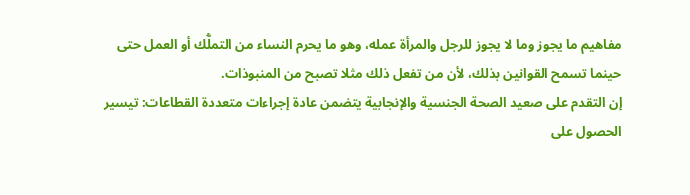مفاهيم ما يجوز وما لا يجوز للرجل والمرأة عمله، وهو ما يحرم النساء من التملُّك أو العمل حتى حينما تسمح القوانين بذلك، لأن من تفعل ذلك مثلا تصبح من المنبوذات.
إن التقدم على صعيد الصحة الجنسية والإنجابية يتضمن عادة إجراءات متعددة القطاعات: تيسير الحصول على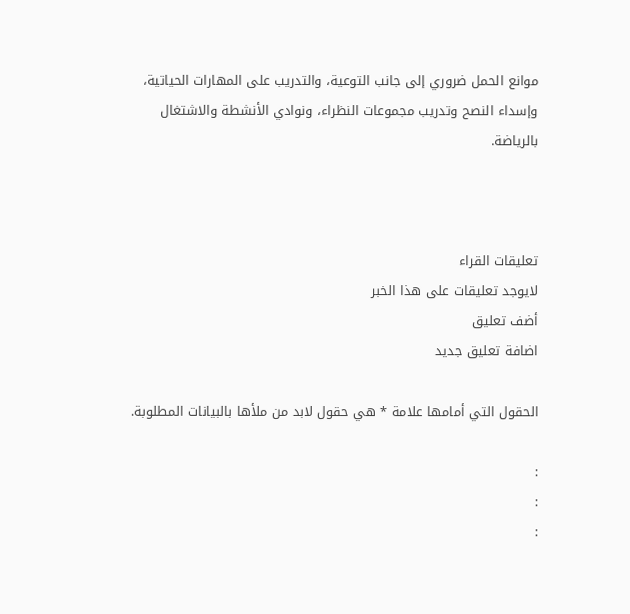موانع الحمل ضروري إلى جانب التوعية، والتدريب على المهارات الحياتية، وإسداء النصح وتدريب مجموعات النظراء، ونوادي الأنشطة والاشتغال بالرياضة.



تعليقات القراء
لايوجد تعليقات على هذا الخبر
أضف تعليق
اضافة تعليق جديد

الحقول التي أمامها علامة * هي حقول لابد من ملأها بالبيانات المطلوبة.

:
:
: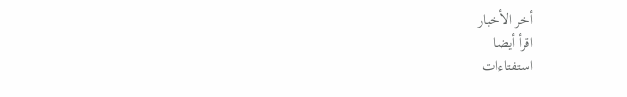أخر الأخبار
اقرأ أيضا
استفتاءات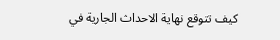كيف تتوقع نهاية الاحداث الجارية في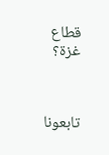قطاع غزة؟



تابعونا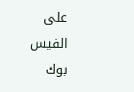على الفيس بوك